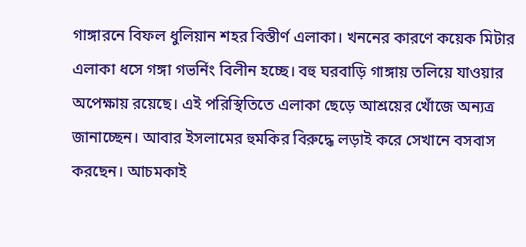গাঙ্গারনে বিফল ধুলিয়ান শহর বিস্তীর্ণ এলাকা। খননের কারণে কয়েক মিটার এলাকা ধসে গঙ্গা গভর্নিং বিলীন হচ্ছে। বহু ঘরবাড়ি গাঙ্গায় তলিয়ে যাওয়ার অপেক্ষায় রয়েছে। এই পরিস্থিতিতে এলাকা ছেড়ে আশ্রয়ের খোঁজে অন্যত্র জানাচ্ছেন। আবার ইসলামের হুমকির বিরুদ্ধে লড়াই করে সেখানে বসবাস করছেন। আচমকাই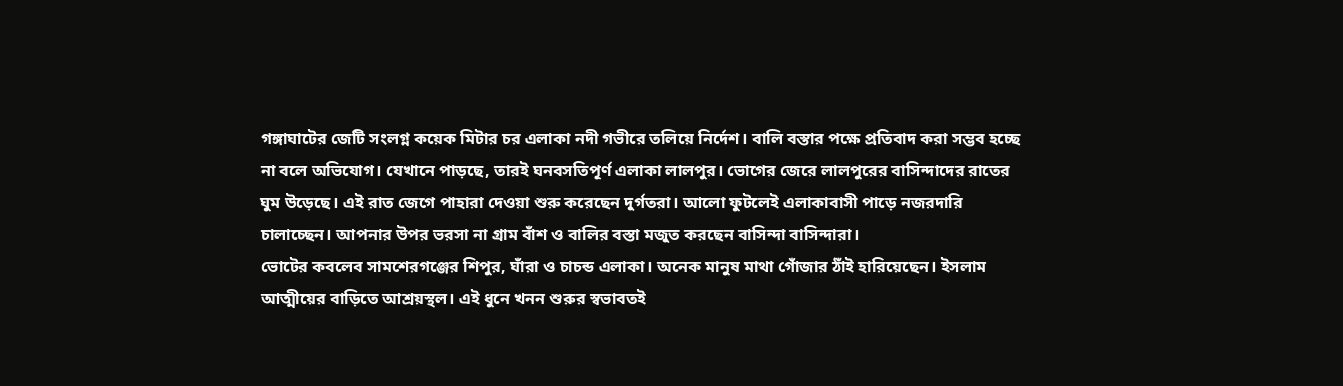গঙ্গাঘাটের জেটি সংলগ্ন কয়েক মিটার চর এলাকা নদী গভীরে তলিয়ে নির্দেশ। বালি বস্তার পক্ষে প্রতিবাদ করা সম্ভব হচ্ছে না বলে অভিযোগ। যেখানে পাড়ছে, তারই ঘনবসতিপূর্ণ এলাকা লালপুর। ভোগের জেরে লালপুরের বাসিন্দাদের রাতের ঘুম উড়েছে। এই রাত জেগে পাহারা দেওয়া শুরু করেছেন দুর্গতরা। আলো ফুটলেই এলাকাবাসী পাড়ে নজরদারি চালাচ্ছেন। আপনার উপর ভরসা না গ্রাম বাঁশ ও বালির বস্তা মজুত করছেন বাসিন্দা বাসিন্দারা।
ভোটের কবলেব সামশেরগঞ্জের শিপুর, ঘাঁরা ও চাচন্ড এলাকা। অনেক মানুষ মাথা গোঁজার ঠাঁই হারিয়েছেন। ইসলাম আত্মীয়ের বাড়িতে আশ্রয়স্থল। এই ধুনে খনন শুরুর স্বভাবতই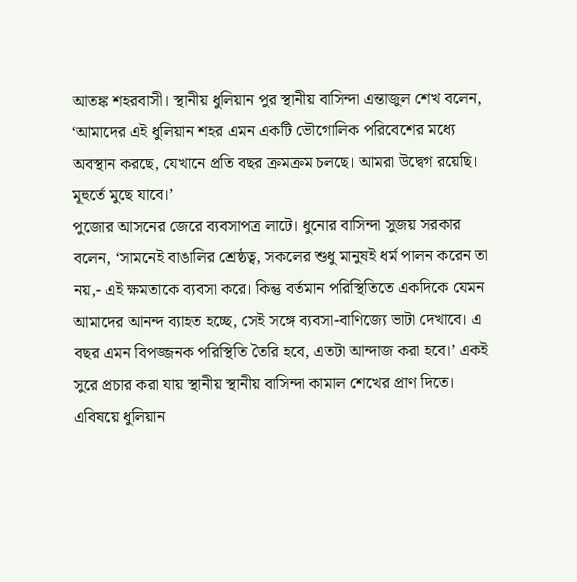আতঙ্ক শহরবাসী। স্থানীয় ধুলিয়ান পুর স্থানীয় বাসিন্দা এন্তাজুল শেখ বলেন, ‘আমাদের এই ধুলিয়ান শহর এমন একটি ভৌগোলিক পরিবেশের মধ্যে অবস্থান করছে, যেখানে প্রতি বছর ক্রমক্রম চলছে। আমরা উদ্বেগ রয়েছি। মূহুর্তে মুছে যাবে।’
পুজোর আসনের জেরে ব্যবসাপত্র লাটে। ধুনোর বাসিন্দা সুজয় সরকার বলেন, ‘সামনেই বাঙালির শ্রেষ্ঠত্ব, সকলের শুধু মানুষই ধর্ম পালন করেন তা নয়,- এই ক্ষমতাকে ব্যবসা করে। কিন্তু বর্তমান পরিস্থিতিতে একদিকে যেমন আমাদের আনন্দ ব্যাহত হচ্ছে, সেই সঙ্গে ব্যবসা-বাণিজ্যে ভাটা দেখাবে। এ বছর এমন বিপজ্জনক পরিস্থিতি তৈরি হবে, এতটা আন্দাজ করা হবে।’ একই সুরে প্রচার করা যায় স্থানীয় স্থানীয় বাসিন্দা কামাল শেখের প্রাণ দিতে।
এবিষয়ে ধুলিয়ান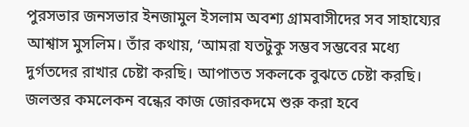পুরসভার জনসভার ইনজামুল ইসলাম অবশ্য গ্রামবাসীদের সব সাহায্যের আশ্বাস মুসলিম। তাঁর কথায়, ‘আমরা যতটুকু সম্ভব সম্ভবের মধ্যে দুর্গতদের রাখার চেষ্টা করছি। আপাতত সকলকে বুঝতে চেষ্টা করছি। জলস্তর কমলেকন বন্ধের কাজ জোরকদমে শুরু করা হবে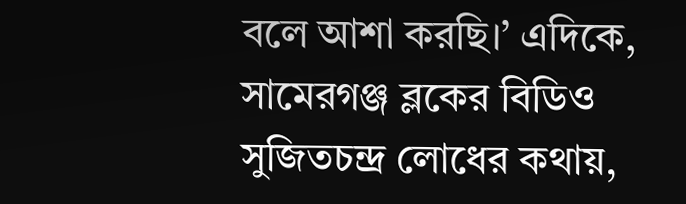বলে আশা করছি।’ এদিকে, সামেরগঞ্জ ব্লকের বিডিও সুজিতচন্দ্র লোধের কথায়,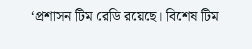‘প্রশাসন টিম রেডি রয়েছে। বিশেষ টিম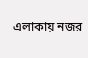এলাকায় নজর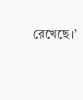রেখেছে।’